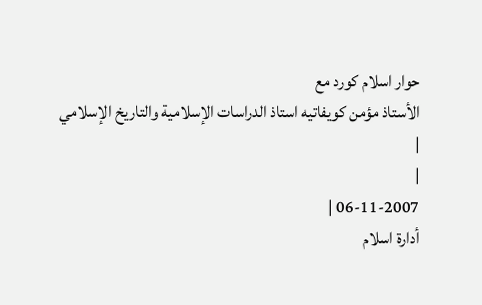حوار اسلام كورد مع
الأستاذ مؤمن كويفاتيه استاذ الدراسات الإسلامية والتاريخ الإسلامي
|
|
06-11-2007 |
أدارة اسلام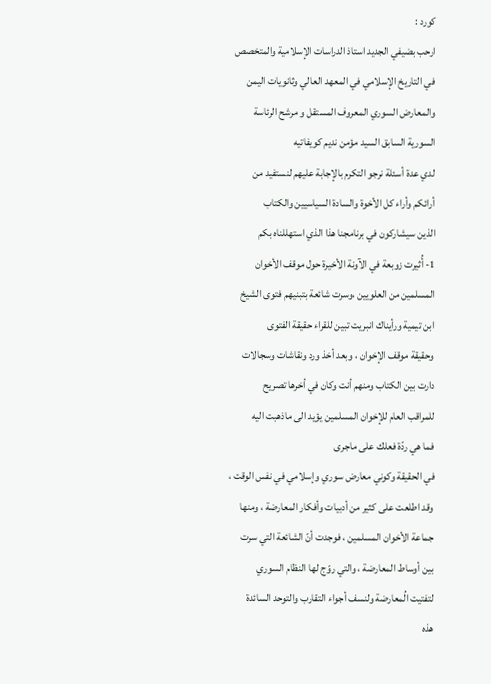كورد :
ارحب بضيفي الجديد استاذ الدراسات الإسلامية والمتخصص
في التاريخ الإسلامي في المعهد العالي وثانويات اليمن
والمعارض السوري المعروف المستقل و مرشح الرئاسة
السورية السابق السيد مؤمن نديم كويفاتيه
لدي عدة أسئلة نرجو التكرم بالإجابة عليهم لنستفيد من
أرائكم وأراء كل الأخوة والسادة السياسيين والكتاب
الذين سيشاركون في برنامجنا هذا الذي استهللناه بكم
1- أُثيرت زوبعة في الآونة الأخيرة حول موقف الأخوان
المسلمين من العلويين ،وسرت شائعة بتبنيهم فتوى الشيخ
ابن تيمية ورأيناك انبريت تبين للقراء حقيقة الفتوى
وحقيقة موقف الإخوان ، وبعد أخذ ورد ونقاشات وسجالات
دارت بين الكتاب ومنهم أنت وكان في أخرها تصريح
للمراقب العام للإخوان المسلمين يؤيد الى ماذهبت اليه
فما هي ردّة فعلك على ماجرى
في الحقيقة وكوني معارض سوري وإسلامي في نفس الوقت ،
وقد اطلعت على كثير من أدبيات وأفكار المعارضة ، ومنها
جماعة الأخوان المسلمين ، فوجدت أنّ الشائعة التي سرت
بين أوساط المعارضة ، والتي روّج لها النظام السوري
لتفتيت الُمعارضة ولنسف أجواء التقارب والتوحد السائدة
هذه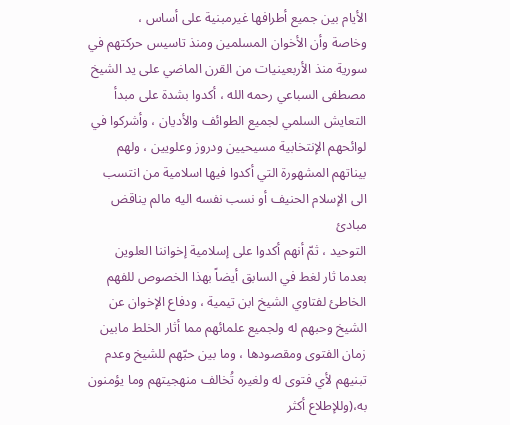الأيام بين جميع أطرافها غيرمبنية على أساس ،
وخاصة وأن الأخوان المسلمين ومنذ تاسيس حركتهم في
سورية منذ الأربعينيات من القرن الماضي على يد الشيخ
مصطفى السباعي رحمه الله ، أكدوا بشدة على مبدأ
التعايش السلمي لجميع الطوائف والأديان ، وأشركوا في
لوائحهم الإنتخابية مسيحيين ودروز وعلويين ، ولهم
بيناتهم المشهورة التي أكدوا فيها اسلامية من انتسب
الى الإسلام الحنيف أو نسب نفسه اليه مالم يناقض مبادئ
التوحيد ، ثمّ أنهم أكدوا على إسلامية إخواننا العلوين
بعدما ثار لغط في السابق أيضاً بهذا الخصوص للفهم
الخاطئ لفتاوي الشيخ ابن تيمية ، ودفاع الإخوان عن
الشيخ وحبهم له ولجميع علمائهم مما أثار الخلط مابين
زمان الفتوى ومقصودها ، وما بين حبّهم للشيخ وعدم
تبنيهم لأي فتوى له ولغيره تُخالف منهجيتهم وما يؤمنون
به،(وللإطلاع أكثر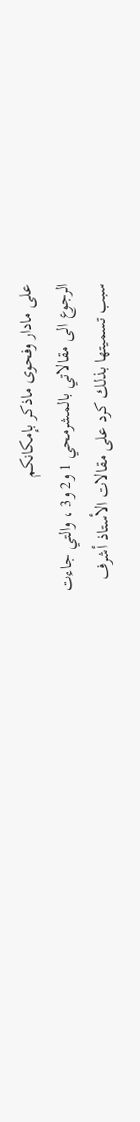على مادار وفحوى ماذكر بإمكانكم
الرجوع الى مقالاتي بالمشرمحي 1 و2 و3 ، والتي جاءت
سبب تسميتها بذلك كرد على مقالات الأستاذ أشرف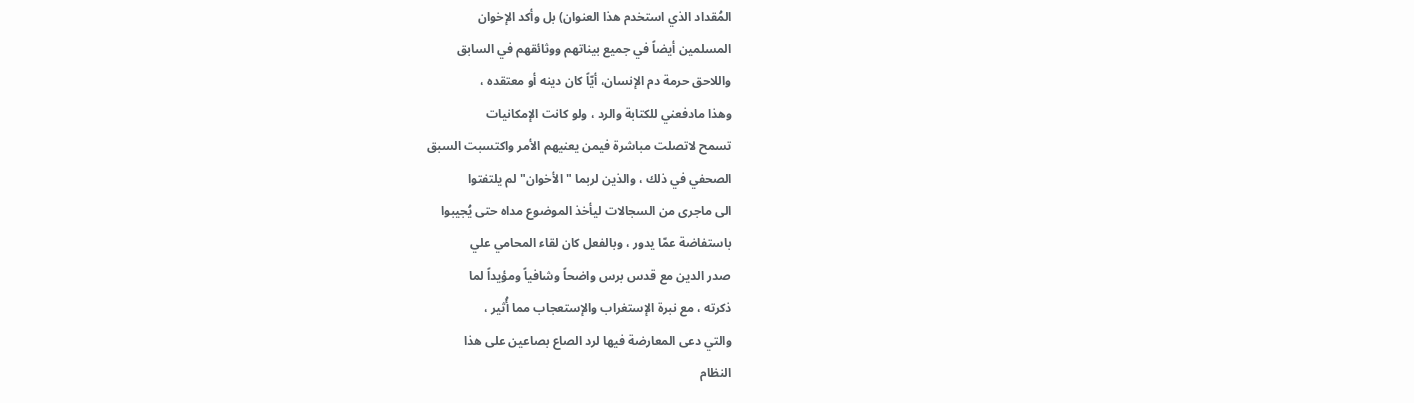المُقداد الذي استخدم هذا العنوان) بل وأكد الإخوان
المسلمين أيضاً في جميع بيناتهم ووثائقهم في السابق
واللاحق حرمة دم الإنسان، أيّاً كان دينه أو معتقده ،
وهذا مادفعني للكتابة والرد ، ولو كانت الإمكانيات
تسمح لاتصلت مباشرة فيمن يعنيهم الأمر واكتسبت السبق
الصحفي في ذلك ، والذين لربما " الأخوان" لم يلتفتوا
الى ماجرى من السجالات ليأخذ الموضوع مداه حتى يُجيبوا
باستفاضة عمّا يدور ، وبالفعل كان لقاء المحامي علي
صدر الدين مع قدس برس واضحاً وشافياً ومؤيداً لما
ذكرته ، مع نبرة الإستغراب والإستعجاب مما أُثير ،
والتي دعى المعارضة فيها لرد الصاع بصاعين على هذا
النظام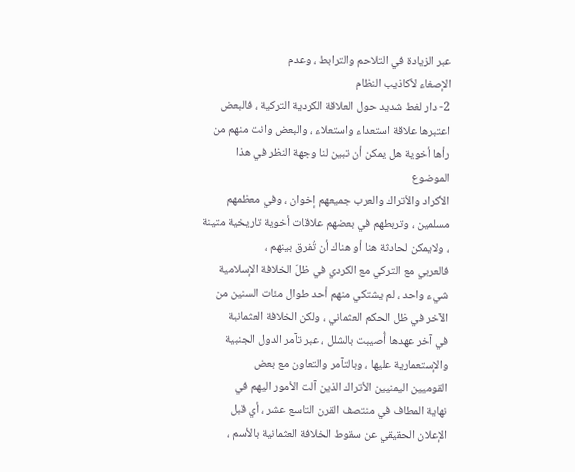عبر الزيادة في التلاحم والترابط ، وعدم
الإصغاء لأكاذيب النظام
2- دار لغط شديد حول العلاقة الكردية التركية ، فالبعض
اعتبرها علاقة استعداء واستعلاء ، والبعض وانت منهم من
رأها أخوية هل يمكن أن تبين لنا وجهة النظر في هذا
الموضوع
الأكراد والأتراك والعرب جميعهم إخوان ، وفي معظمهم
مسلمين ، وتربطهم في بعضهم علاقات أخوية تاريخية متينة
، ولايمكن لحادثة هنا أو هناك أن تُفرق بينهم ،
فالعربي مع التركي مع الكردي في ظلّ الخلافة الإسلامية
شيء واحد ، لم يشتكي منهم أحد طوال مئات السنين من
الآخر في ظل الحكم العثماني ، ولكن الخلافة العثمانبة
في آخر عهدها أُصيبت بالشلل ، عبر تآمر الدول الجنبية
والإستعمارية عليها ، وبالتآمر والتعاون مع بعض
القوميين اليمنيين الأتراك الذين آلت الأمور اليهم في
نهاية المطاف في منتصف القرن التاسع عشر ، أي قبل
الإعلان الحقيقي عن سقوط الخلافة العثمانية بالأسم ،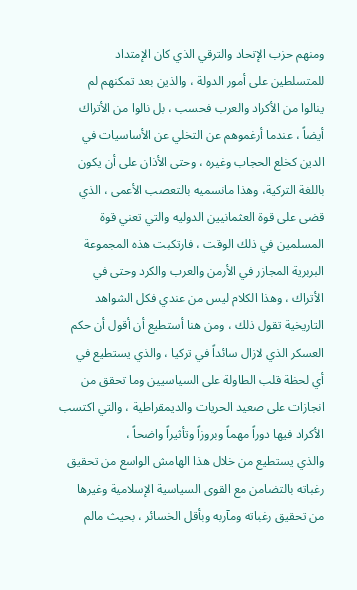ومنهم حزب الإتحاد والترقي الذي كان الإمتداد
للمتسلطين على أمور الدولة ، والذين بعد تمكنهم لم
ينالوا من الأكراد والعرب فحسب ، بل نالوا من الأتراك
أيضاً ، عندما أرغموهم عن التخلي عن الأساسيات في
الدين كخلع الحجاب وغيره ، وحتى الأذان على أن يكون
باللغة التركية، وهذا مانسميه بالتعصب الأعمى ، الذي
قضى على قوة العثمانيين الدوليه والتي تعني قوة
المسلمين في ذلك الوقت ، فارتكبت هذه المجموعة
البربرية المجازر في الأرمن والعرب والكرد وحتى في
الأتراك ، وهذا الكلام ليس من عندي فكل الشواهد
التاريخية تقول ذلك ، ومن هنا أستطيع أن أقول أن حكم
العسكر الذي لازال سائداً في تركيا ، والذي يستطيع في
أي لحظة قلب الطاولة على السياسيين وما تحقق من
انجازات على صعيد الحريات والديمقراطية ، والتي اكتسب
الأكراد فيها دوراً مهماً وبروزاً وتأثيراً واضحاً ،
والذي يستطيع من خلال هذا الهامش الواسع من تحقيق
رغباته بالتضامن مع القوى السياسية الإسلامية وغيرها
من تحقيق رغباته ومآربه وبأقل الخسائر ، بحيث مالم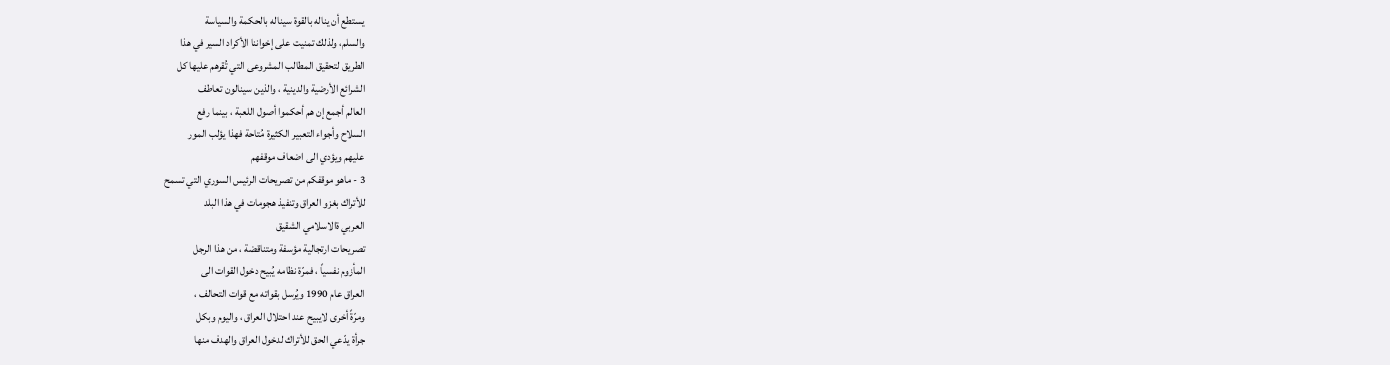يستطع أن يناله بالقوة سيناله بالحكمة والسياسة
والسلم، ولذلك تمنيت على إخواننا الأكراد السير في هذا
الطريق لتحقيق المطالب المشروعى التي تُقرهم عليها كل
الشرائع الأرضية والدينية ، والذين سينالون تعاطف
العالم أجمع إن هم أحكموا أصول اللعبة ، بينما رفع
السلاح وأجواء التعبير الكثيرة مُتاحة فهذا يؤلب المور
عليهم ويؤدي الى اضعاف موقفهم
3 - ماهو موقفكم من تصريحات الرئيس السوري التي تسمح
للأتراك بغزو العراق وتنفيذ هجومات في هذا البلد
العربي ةالاسلامي الشقيق
تصريحات ارتجالية مؤسفة ومتناقضة ، من هذا الرجل
المأزوم نفسياً ، فمرّة نظامه يُبيح دخول القوات الى
العراق عام 1990 ويُرسل بقواته مع قوات التحالف ،
ومرّةً أخرى لايبيح عند احتلال العراق ، واليوم وبكل
جرأة يدّعي الحق للأتراك لدخول العراق والهدف منها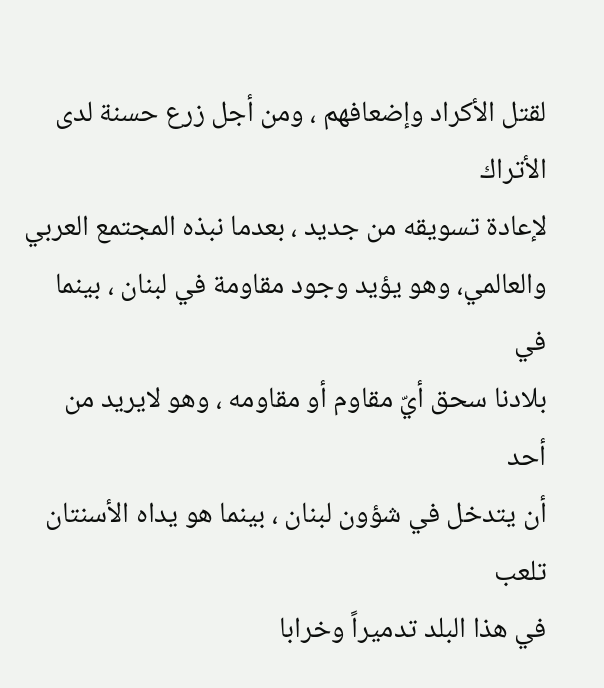لقتل الأكراد وإضعافهم ، ومن أجل زرع حسنة لدى الأتراك
لإعادة تسويقه من جديد ، بعدما نبذه المجتمع العربي
والعالمي، وهو يؤيد وجود مقاومة في لبنان ، بينما في
بلادنا سحق أيّ مقاوم أو مقاومه ، وهو لايريد من أحد
أن يتدخل في شؤون لبنان ، بينما هو يداه الأسنتان تلعب
في هذا البلد تدميراً وخرابا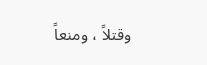وقتلاً ، ومنعاً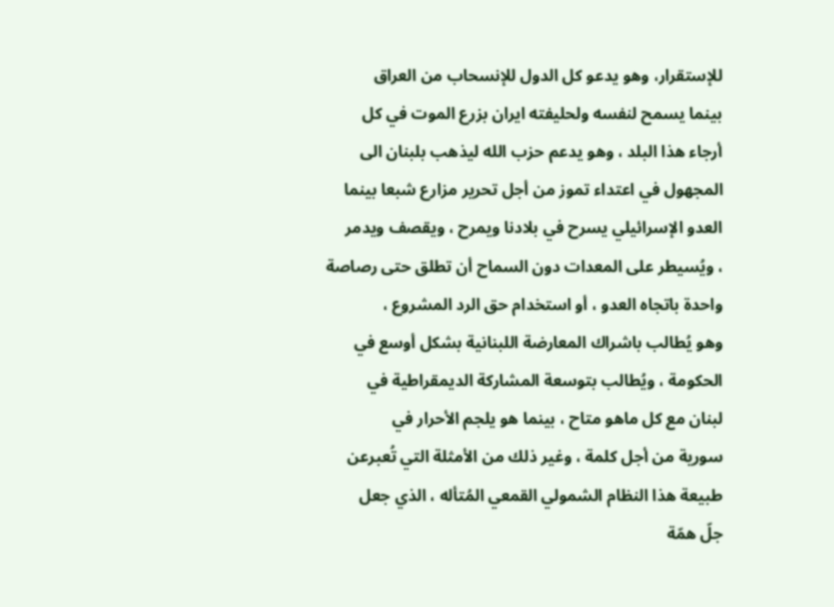للإستقرار، وهو يدعو كل الدول للإنسحاب من العراق
بينما يسمح لنفسه ولحليفته ايران بزرع الموت في كل
أرجاء هذا البلد ، وهو يدعم حزب الله ليذهب بلبنان الى
المجهول في اعتداء تموز من أجل تحرير مزارع شبعا بينما
العدو الإسرائيلي يسرح في بلادنا ويمرح ، ويقصف ويدمر
، ويُسيطر على المعدات دون السماح أن تطلق حتى رصاصة
واحدة باتجاه العدو ، أو استخدام حق الرد المشروع ،
وهو يُطالب باشراك المعارضة اللبنانية بشكل أوسع في
الحكومة ، ويُطالب بتوسعة المشاركة الديمقراطية في
لبنان مع كل ماهو متاح ، بينما هو يلجم الأحرار في
سورية من أجل كلمة ، وغير ذلك من الأمثلة التي تُعبرعن
طبيعة هذا النظام الشمولي القمعي المُتأله ، الذي جعل
جلّ همّة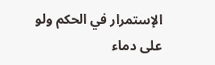الإستمرار في الحكم ولو على دماء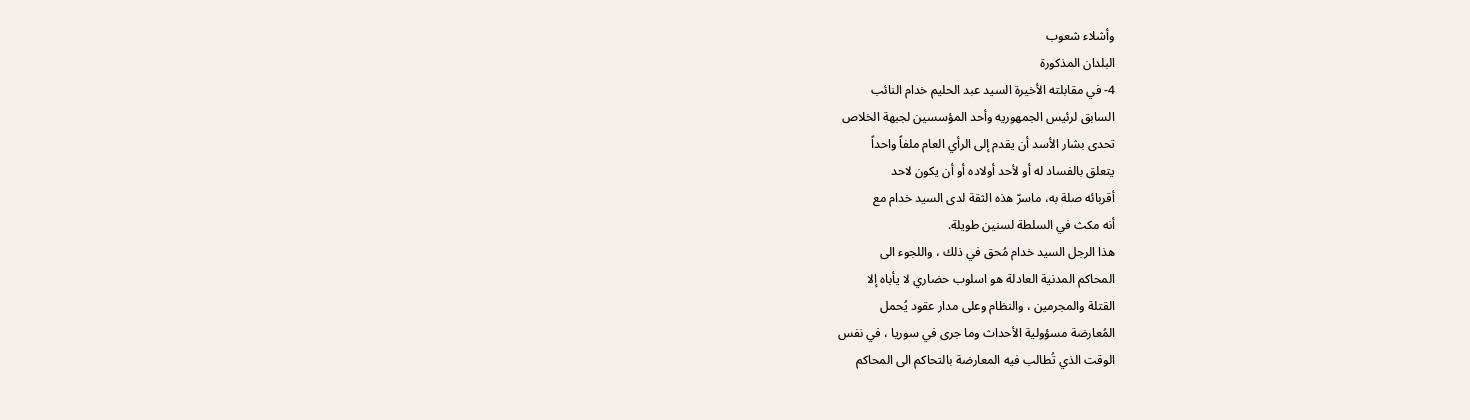وأشلاء شعوب
البلدان المذكورة
4- في مقابلته الأخيرة السيد عبد الحليم خدام النائب
السابق لرئيس الجمهوريه وأحد المؤسسين لجبهة الخلاص
تحدى بشار الأسد أن يقدم إلى الرأي العام ملفاً واحداً
يتعلق بالفساد له أو لأحد أولاده أو أن يكون لاحد
أقربائه صلة به، ماسرّ هذه الثقة لدى السيد خدام مع
أنه مكث في السلطة لسنين طويلة.
هذا الرجل السيد خدام مُحق في ذلك ، واللجوء الى
المحاكم المدنية العادلة هو اسلوب حضاري لا يأباه إلا
القتلة والمجرمين ، والنظام وعلى مدار عقود يُحمل
المُعارضة مسؤولية الأحداث وما جرى في سوريا ، في نفس
الوقت الذي تُطالب فيه المعارضة بالتحاكم الى المحاكم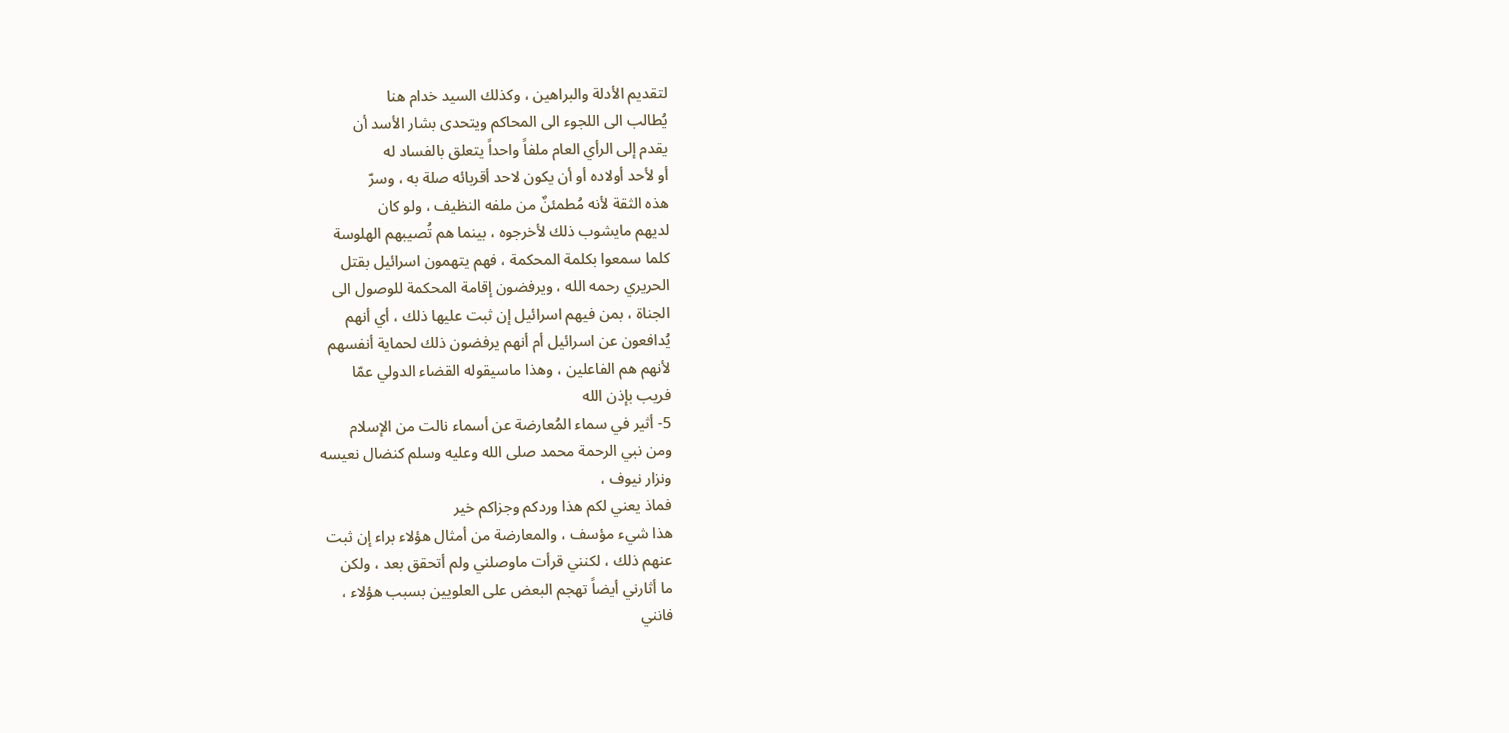لتقديم الأدلة والبراهين ، وكذلك السيد خدام هنا
يُطالب الى اللجوء الى المحاكم ويتحدى بشار الأسد أن
يقدم إلى الرأي العام ملفاً واحداً يتعلق بالفساد له
أو لأحد أولاده أو أن يكون لاحد أقربائه صلة به ، وسرّ
هذه الثقة لأنه مُطمئنٌ من ملفه النظيف ، ولو كان
لديهم مايشوب ذلك لأخرجوه ، بينما هم تُصيبهم الهلوسة
كلما سمعوا بكلمة المحكمة ، فهم يتهمون اسرائيل بقتل
الحريري رحمه الله ، ويرفضون إقامة المحكمة للوصول الى
الجناة ، بمن فيهم اسرائيل إن ثبت عليها ذلك ، أي أنهم
يُدافعون عن اسرائيل أم أنهم يرفضون ذلك لحماية أنفسهم
لأنهم هم الفاعلين ، وهذا ماسيقوله القضاء الدولي عمّا
فريب بإذن الله
5- أثير في سماء المُعارضة عن أسماء نالت من الإسلام
ومن نبي الرحمة محمد صلى الله وعليه وسلم كنضال نعيسه
ونزار نيوف ،
فماذ يعني لكم هذا وردكم وجزاكم خير
هذا شيء مؤسف ، والمعارضة من أمثال هؤلاء براء إن ثبت
عنهم ذلك ، لكنني قرأت ماوصلني ولم أتحقق بعد ، ولكن
ما أثارني أيضاً تهجم البعض على العلويين بسبب هؤلاء ،
فانني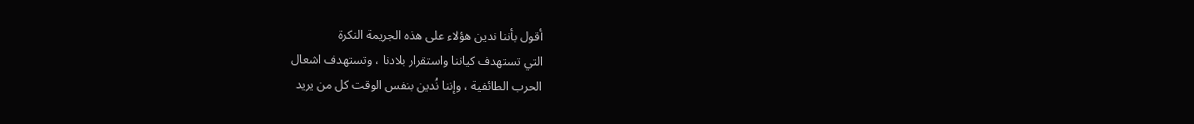أقول بأننا ندين هؤلاء على هذه الجريمة النكرة
التي تستهدف كياننا واستقرار بلادنا ، وتستهدف اشعال
الحرب الطائفية ، وإننا نُدين بنفس الوقت كل من يريد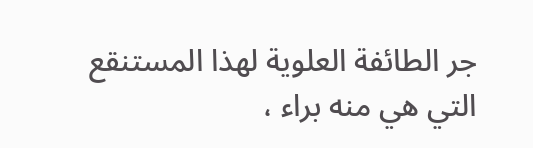جر الطائفة العلوية لهذا المستنقع التي هي منه براء ،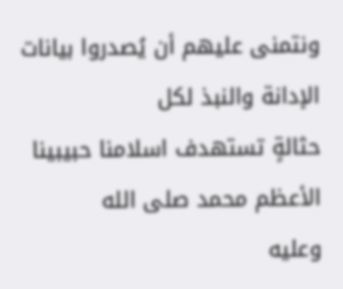ونتمنى عليهم أن يُصدروا بيانات الإدانة والنبذ لكل
حثالةٍ تستهدف اسلامنا حبيبينا الأعظم محمد صلى الله
وعليه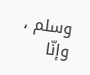وسلم ، وإنّا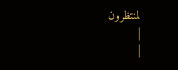لمنتظرون
|
|